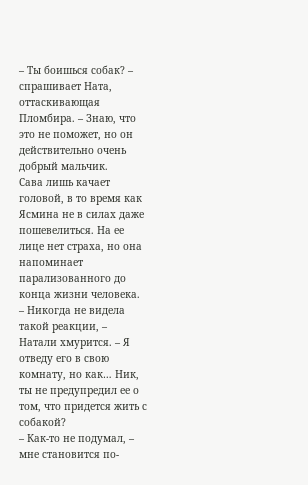– Ты боишься собак? – спрашивает Ната, оттаскивающая Пломбира. – Знаю, что это не поможет, но он действительно очень добрый мальчик.
Сава лишь качает головой, в то время как Ясмина не в силах даже пошевелиться. На ее лице нет страха, но она напоминает парализованного до конца жизни человека.
– Никогда не видела такой реакции, – Натали хмурится. – Я отведу его в свою комнату, но как… Ник, ты не предупредил ее о том, что придется жить с собакой?
– Как-то не подумал, – мне становится по-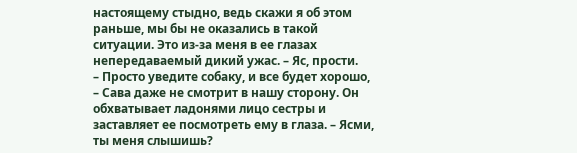настоящему стыдно, ведь скажи я об этом раньше, мы бы не оказались в такой ситуации. Это из-за меня в ее глазах непередаваемый дикий ужас. – Яс, прости.
– Просто уведите собаку, и все будет хорошо, – Сава даже не смотрит в нашу сторону. Он обхватывает ладонями лицо сестры и заставляет ее посмотреть ему в глаза. – Ясми, ты меня слышишь?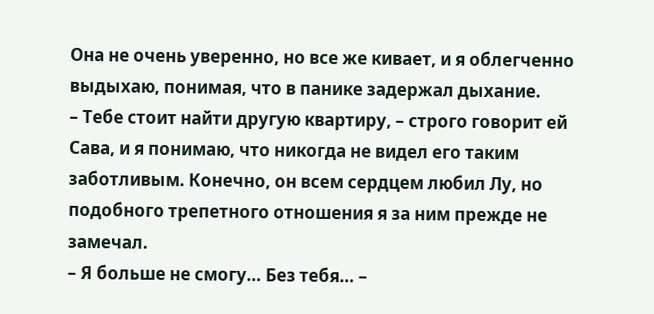Она не очень уверенно, но все же кивает, и я облегченно выдыхаю, понимая, что в панике задержал дыхание.
– Тебе стоит найти другую квартиру, – строго говорит ей Сава, и я понимаю, что никогда не видел его таким заботливым. Конечно, он всем сердцем любил Лу, но подобного трепетного отношения я за ним прежде не замечал.
– Я больше не смогу… Без тебя… –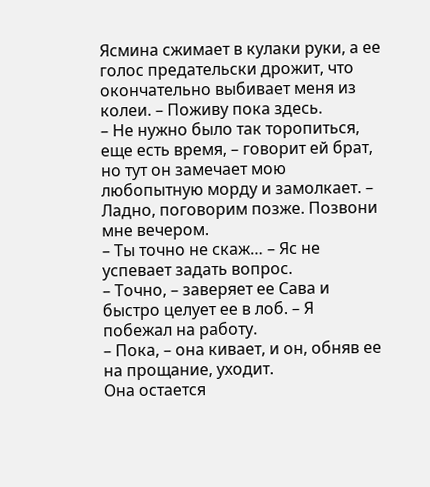Ясмина сжимает в кулаки руки, а ее голос предательски дрожит, что окончательно выбивает меня из колеи. – Поживу пока здесь.
– Не нужно было так торопиться, еще есть время, – говорит ей брат, но тут он замечает мою любопытную морду и замолкает. – Ладно, поговорим позже. Позвони мне вечером.
– Ты точно не скаж… – Яс не успевает задать вопрос.
– Точно, – заверяет ее Сава и быстро целует ее в лоб. – Я побежал на работу.
– Пока, – она кивает, и он, обняв ее на прощание, уходит.
Она остается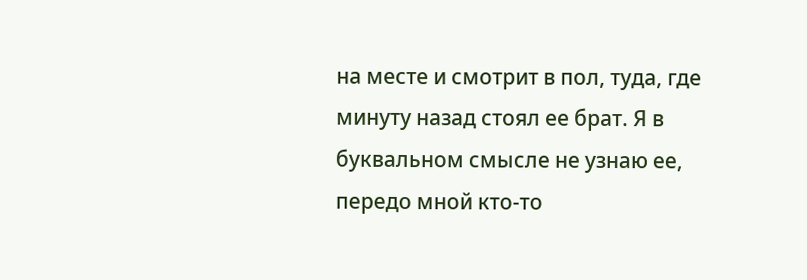на месте и смотрит в пол, туда, где минуту назад стоял ее брат. Я в буквальном смысле не узнаю ее, передо мной кто-то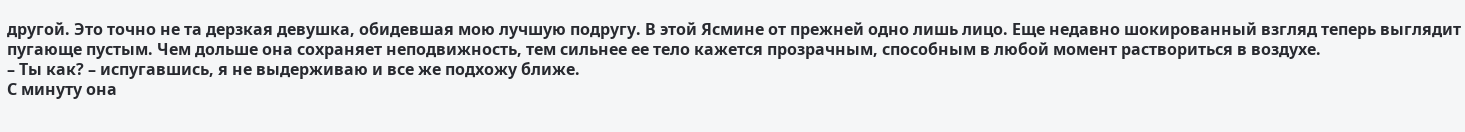другой. Это точно не та дерзкая девушка, обидевшая мою лучшую подругу. В этой Ясмине от прежней одно лишь лицо. Еще недавно шокированный взгляд теперь выглядит пугающе пустым. Чем дольше она сохраняет неподвижность, тем сильнее ее тело кажется прозрачным, способным в любой момент раствориться в воздухе.
– Ты как? – испугавшись, я не выдерживаю и все же подхожу ближе.
С минуту она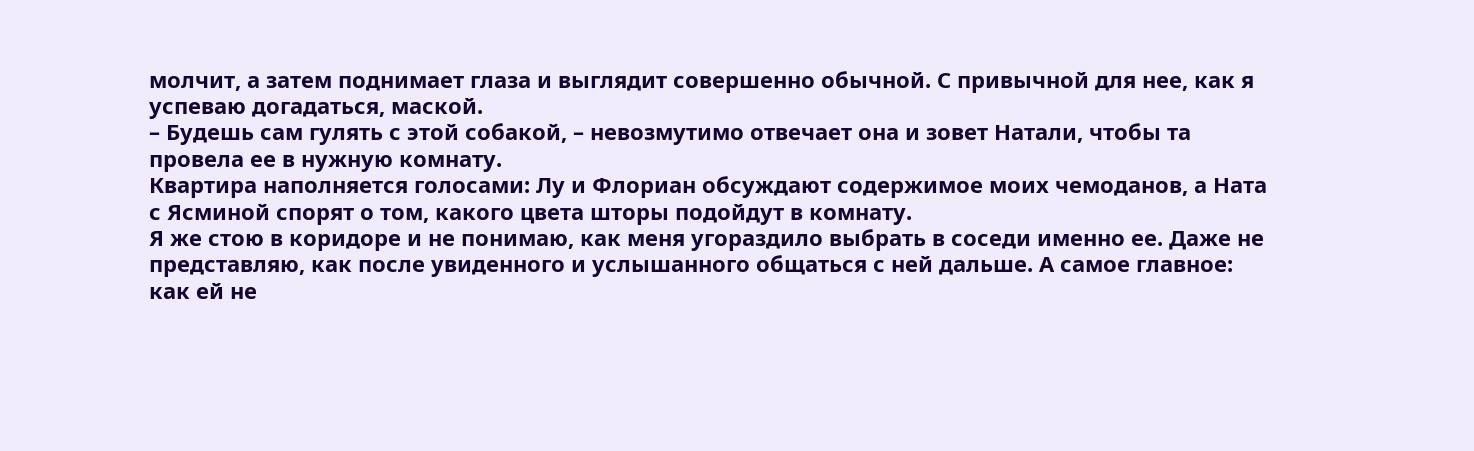молчит, а затем поднимает глаза и выглядит совершенно обычной. С привычной для нее, как я успеваю догадаться, маской.
– Будешь сам гулять с этой собакой, – невозмутимо отвечает она и зовет Натали, чтобы та провела ее в нужную комнату.
Квартира наполняется голосами: Лу и Флориан обсуждают содержимое моих чемоданов, а Ната с Ясминой спорят о том, какого цвета шторы подойдут в комнату.
Я же стою в коридоре и не понимаю, как меня угораздило выбрать в соседи именно ее. Даже не представляю, как после увиденного и услышанного общаться с ней дальше. А самое главное: как ей не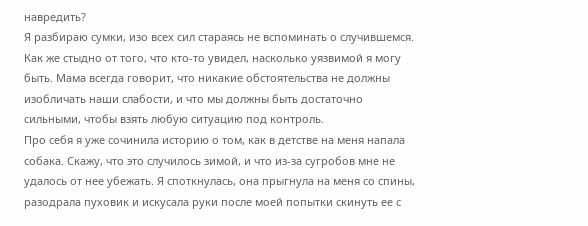навредить?
Я разбираю сумки, изо всех сил стараясь не вспоминать о случившемся. Как же стыдно от того, что кто-то увидел, насколько уязвимой я могу быть. Мама всегда говорит, что никакие обстоятельства не должны изобличать наши слабости, и что мы должны быть достаточно сильными, чтобы взять любую ситуацию под контроль.
Про себя я уже сочинила историю о том, как в детстве на меня напала собака. Скажу, что это случилось зимой, и что из-за сугробов мне не удалось от нее убежать. Я споткнулась, она прыгнула на меня со спины, разодрала пуховик и искусала руки после моей попытки скинуть ее с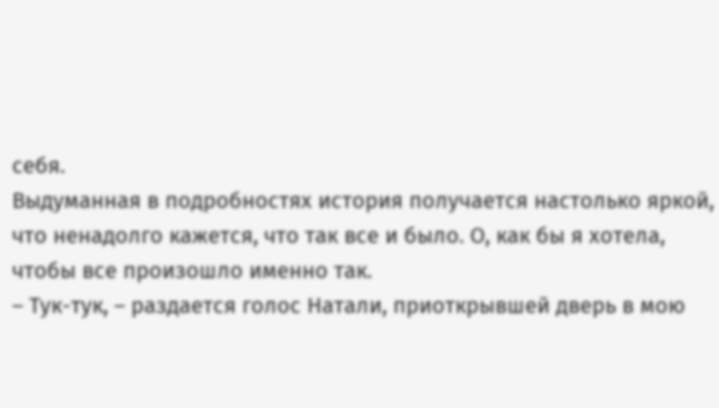себя.
Выдуманная в подробностях история получается настолько яркой, что ненадолго кажется, что так все и было. О, как бы я хотела, чтобы все произошло именно так.
– Тук-тук, – раздается голос Натали, приоткрывшей дверь в мою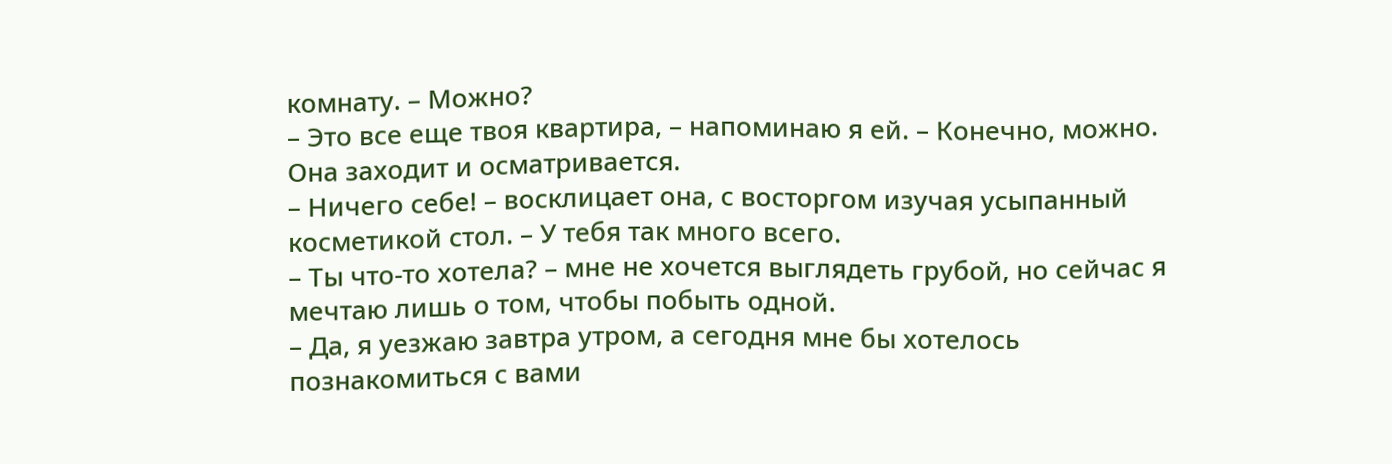комнату. – Можно?
– Это все еще твоя квартира, – напоминаю я ей. – Конечно, можно.
Она заходит и осматривается.
– Ничего себе! – восклицает она, с восторгом изучая усыпанный косметикой стол. – У тебя так много всего.
– Ты что-то хотела? – мне не хочется выглядеть грубой, но сейчас я мечтаю лишь о том, чтобы побыть одной.
– Да, я уезжаю завтра утром, а сегодня мне бы хотелось познакомиться с вами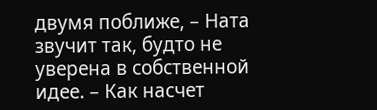двумя поближе, – Ната звучит так, будто не уверена в собственной идее. – Как насчет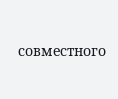совместного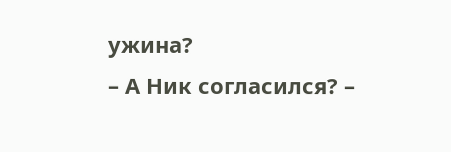ужина?
– А Ник согласился? –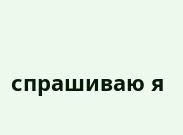спрашиваю я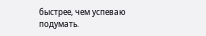быстрее, чем успеваю подумать.